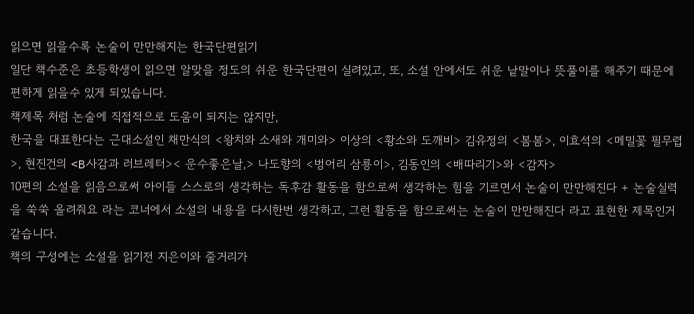읽으면 읽을수록 논술이 만만해지는 한국단편읽기
일단 책수준은 초등학생이 읽으면 알맞을 정도의 쉬운 한국단편이 실려있고, 또, 소설 안에서도 쉬운 낱말이나 뜻풀이를 해주기 때문에 편하게 읽을수 있게 되있습니다.
책제목 처럼 논술에 직접적으로 도움이 되지는 않지만,
한국을 대표한다는 근대소설인 채만식의 <왕치와 소새와 개미와> 이상의 <황소와 도깨비> 김유정의 <봄봄>, 이효석의 <메밀꽃 필무렵>, 현진건의 <B사감과 러브레터>< 운수좋은날,> 나도향의 <벙어리 삼룡이>, 김동인의 <배따리기>와 <감자>
10편의 소설을 읽음으로써 아이들 스스로의 생각하는 독후감 활동을 함으로써 생각하는 힘을 기르면서 논술이 만만해진다 + 논술실력을 쑥쑥 올려줘요 라는 코너에서 소설의 내용을 다시한번 생각하고, 그런 활동을 함으로써는 논술이 만만해진다 라고 표현한 제목인거 같습니다.
책의 구성에는 소설을 읽기전 지은이와 줄거리가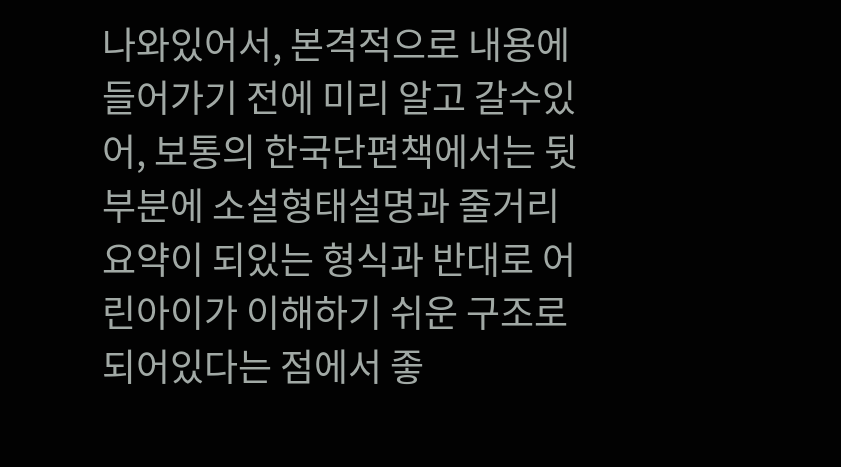나와있어서, 본격적으로 내용에 들어가기 전에 미리 알고 갈수있어, 보통의 한국단편책에서는 뒷부분에 소설형태설명과 줄거리요약이 되있는 형식과 반대로 어린아이가 이해하기 쉬운 구조로 되어있다는 점에서 좋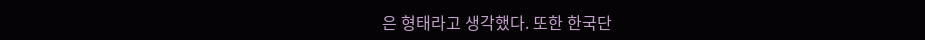은 형태라고 생각했다. 또한 한국단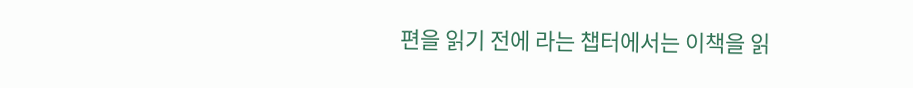편을 읽기 전에 라는 챕터에서는 이책을 읽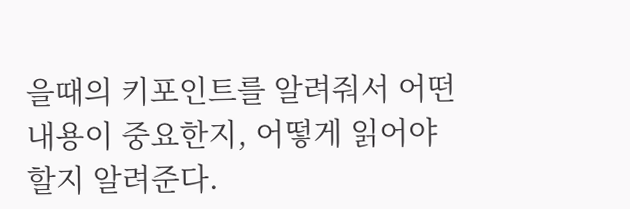을때의 키포인트를 알려줘서 어떤 내용이 중요한지, 어떻게 읽어야할지 알려준다.